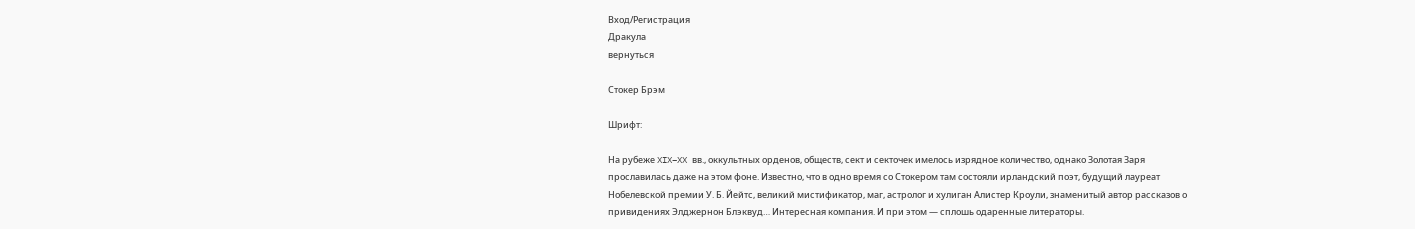Вход/Регистрация
Дракула
вернуться

Стокер Брэм

Шрифт:

На рубеже XIX–XX вв., оккультных орденов, обществ, сект и секточек имелось изрядное количество, однако Золотая Заря прославилась даже на этом фоне. Известно, что в одно время со Стокером там состояли ирландский поэт, будущий лауреат Нобелевской премии У. Б. Йейтс, великий мистификатор, маг, астролог и хулиган Алистер Кроули, знаменитый автор рассказов о привидениях Элджернон Блэквуд… Интересная компания. И при этом — сплошь одаренные литераторы.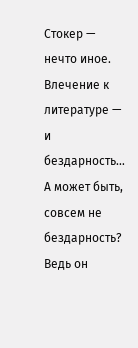Стокер — нечто иное. Влечение к литературе — и бездарность… А может быть, совсем не бездарность? Ведь он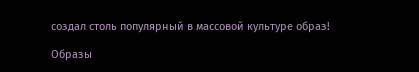создал столь популярный в массовой культуре образ!

Образы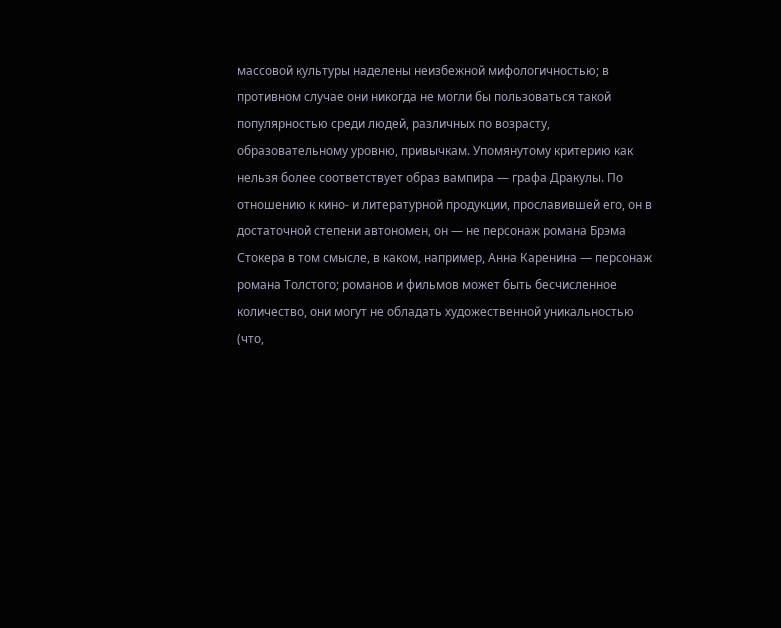массовой культуры наделены неизбежной мифологичностью; в противном случае они никогда не могли бы пользоваться такой популярностью среди людей, различных по возрасту, образовательному уровню, привычкам. Упомянутому критерию как нельзя более соответствует образ вампира — графа Дракулы. По отношению к кино- и литературной продукции, прославившей его, он в достаточной степени автономен, он — не персонаж романа Брэма Стокера в том смысле, в каком, например, Анна Каренина — персонаж романа Толстого; романов и фильмов может быть бесчисленное количество, они могут не обладать художественной уникальностью (что,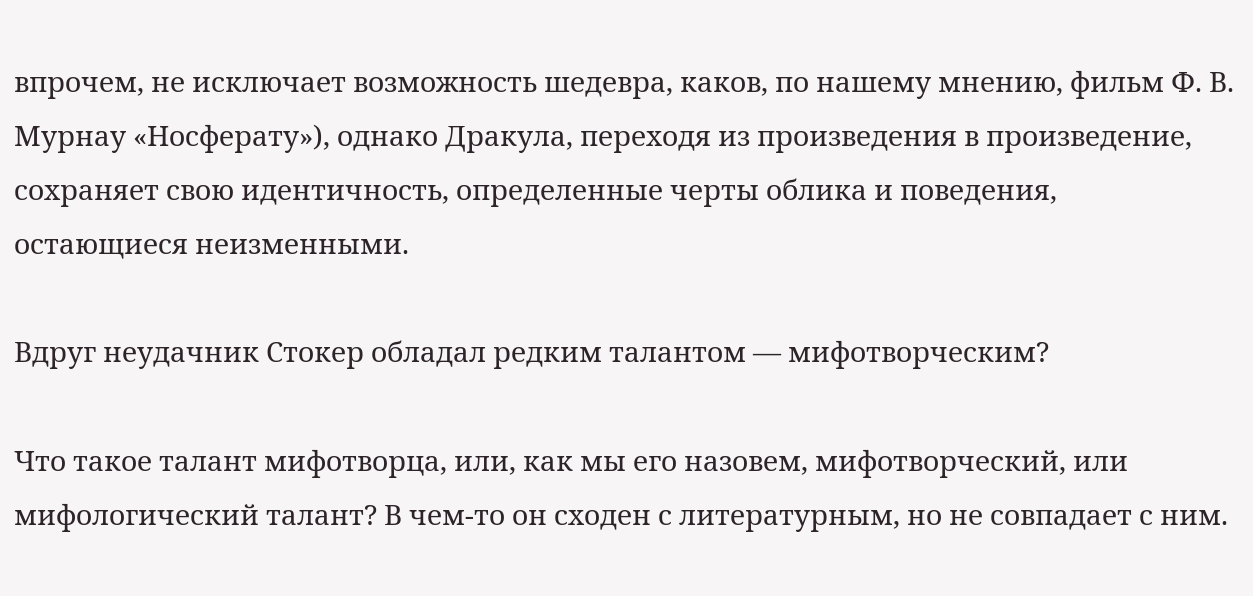впрочем, не исключает возможность шедевра, каков, по нашему мнению, фильм Ф. В. Мурнау «Носферату»), однако Дракула, переходя из произведения в произведение, сохраняет свою идентичность, определенные черты облика и поведения, остающиеся неизменными.

Вдруг неудачник Стокер обладал редким талантом — мифотворческим?

Что такое талант мифотворца, или, как мы его назовем, мифотворческий, или мифологический талант? В чем-то он сходен с литературным, но не совпадает с ним.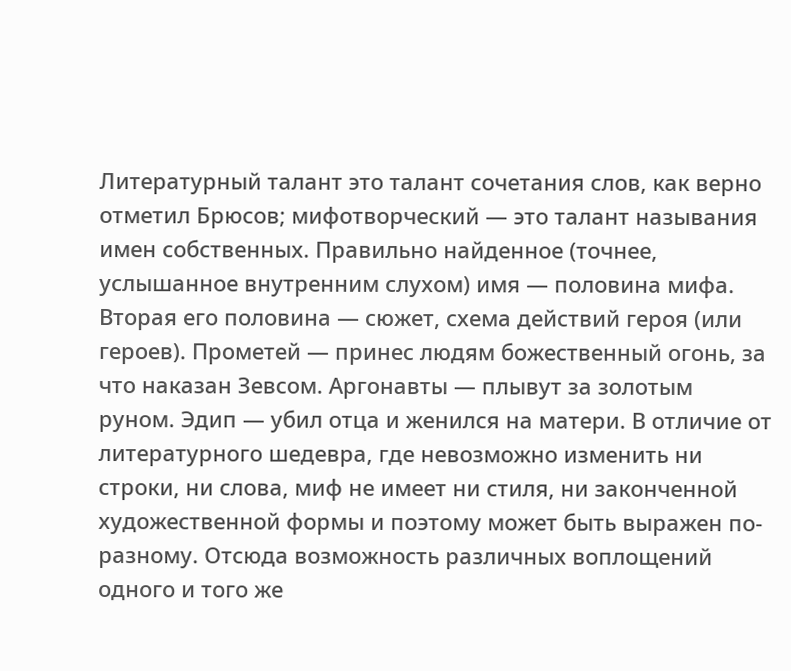Литературный талант это талант сочетания слов, как верно отметил Брюсов; мифотворческий — это талант называния имен собственных. Правильно найденное (точнее, услышанное внутренним слухом) имя — половина мифа. Вторая его половина — сюжет, схема действий героя (или героев). Прометей — принес людям божественный огонь, за что наказан Зевсом. Аргонавты — плывут за золотым руном. Эдип — убил отца и женился на матери. В отличие от литературного шедевра, где невозможно изменить ни строки, ни слова, миф не имеет ни стиля, ни законченной художественной формы и поэтому может быть выражен по-разному. Отсюда возможность различных воплощений одного и того же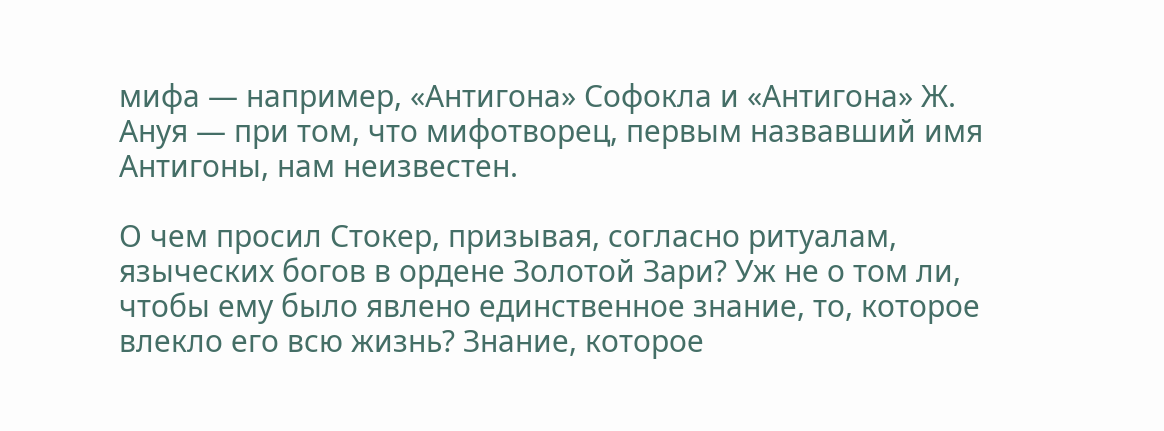мифа — например, «Антигона» Софокла и «Антигона» Ж. Ануя — при том, что мифотворец, первым назвавший имя Антигоны, нам неизвестен.

О чем просил Стокер, призывая, согласно ритуалам, языческих богов в ордене Золотой Зари? Уж не о том ли, чтобы ему было явлено единственное знание, то, которое влекло его всю жизнь? Знание, которое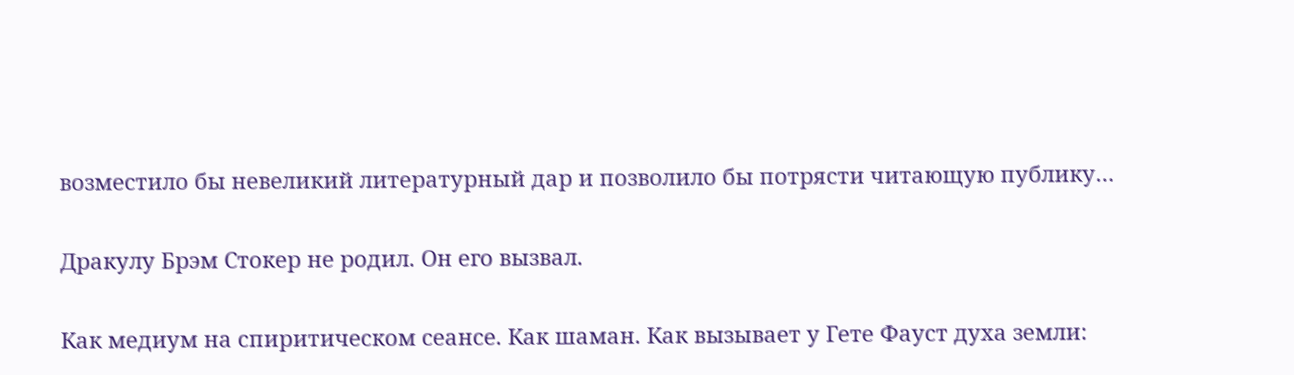возместило бы невеликий литературный дар и позволило бы потрясти читающую публику…

Дракулу Брэм Стокер не родил. Он его вызвал.

Как медиум на спиритическом сеансе. Как шаман. Как вызывает у Гете Фауст духа земли: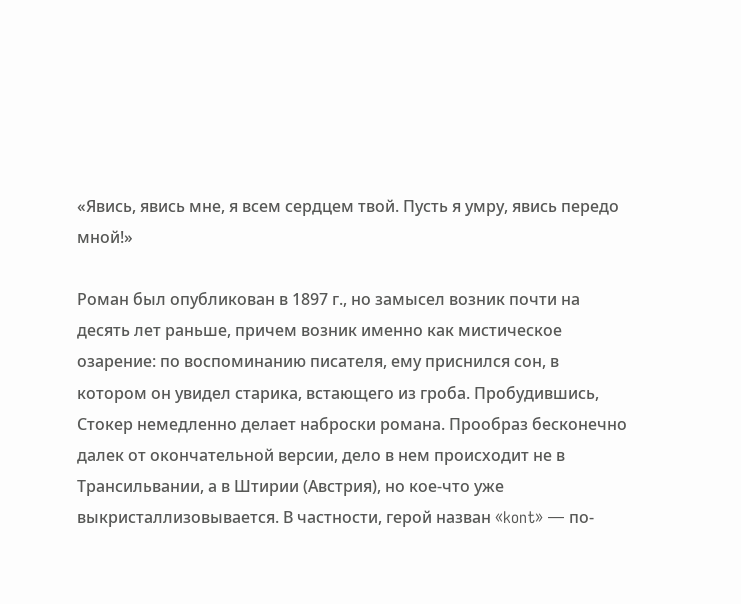«Явись, явись мне, я всем сердцем твой. Пусть я умру, явись передо мной!»

Роман был опубликован в 1897 г., но замысел возник почти на десять лет раньше, причем возник именно как мистическое озарение: по воспоминанию писателя, ему приснился сон, в котором он увидел старика, встающего из гроба. Пробудившись, Стокер немедленно делает наброски романа. Прообраз бесконечно далек от окончательной версии, дело в нем происходит не в Трансильвании, а в Штирии (Австрия), но кое-что уже выкристаллизовывается. В частности, герой назван «kont» — по-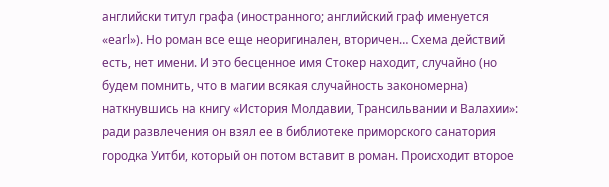английски титул графа (иностранного; английский граф именуется «earl»). Но роман все еще неоригинален, вторичен… Схема действий есть, нет имени. И это бесценное имя Стокер находит, случайно (но будем помнить, что в магии всякая случайность закономерна) наткнувшись на книгу «История Молдавии, Трансильвании и Валахии»: ради развлечения он взял ее в библиотеке приморского санатория городка Уитби, который он потом вставит в роман. Происходит второе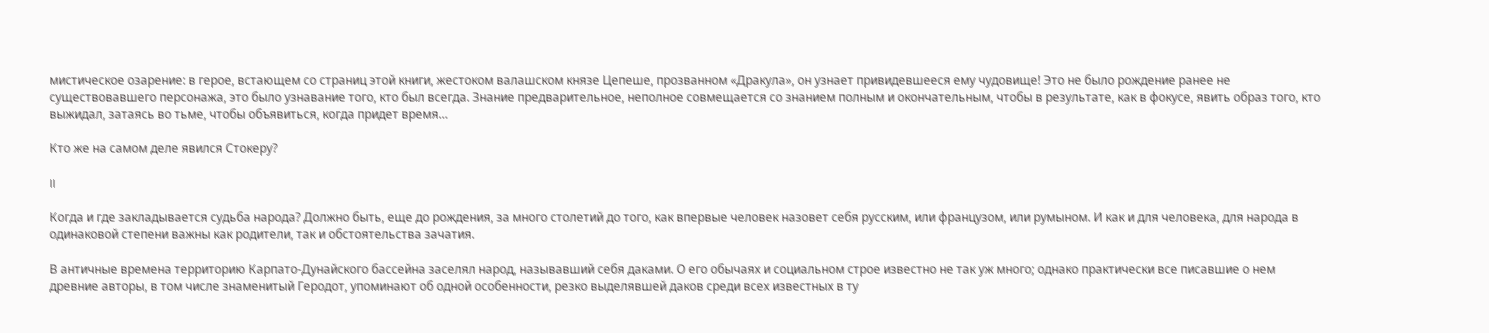мистическое озарение: в герое, встающем со страниц этой книги, жестоком валашском князе Цепеше, прозванном «Дракула», он узнает привидевшееся ему чудовище! Это не было рождение ранее не существовавшего персонажа, это было узнавание того, кто был всегда. Знание предварительное, неполное совмещается со знанием полным и окончательным, чтобы в результате, как в фокусе, явить образ того, кто выжидал, затаясь во тьме, чтобы объявиться, когда придет время…

Кто же на самом деле явился Стокеру?

II

Когда и где закладывается судьба народа? Должно быть, еще до рождения, за много столетий до того, как впервые человек назовет себя русским, или французом, или румыном. И как и для человека, для народа в одинаковой степени важны как родители, так и обстоятельства зачатия.

В античные времена территорию Карпато-Дунайского бассейна заселял народ, называвший себя даками. О его обычаях и социальном строе известно не так уж много; однако практически все писавшие о нем древние авторы, в том числе знаменитый Геродот, упоминают об одной особенности, резко выделявшей даков среди всех известных в ту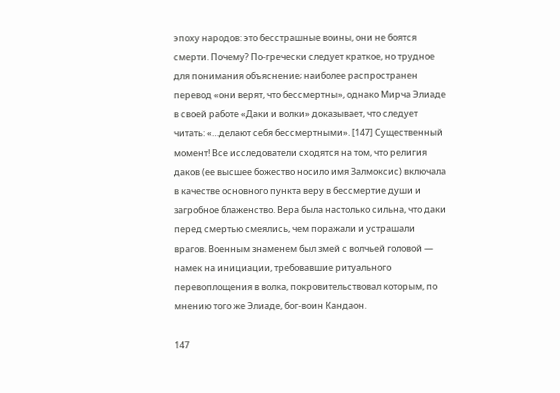эпоху народов: это бесстрашные воины, они не боятся смерти. Почему? По-гречески следует краткое, но трудное для понимания объяснение; наиболее распространен перевод «они верят, что бессмертны», однако Мирча Элиаде в своей работе «Даки и волки» доказывает, что следует читать: «…делают себя бессмертными». [147] Существенный момент! Все исследователи сходятся на том, что религия даков (ее высшее божество носило имя Залмоксис) включала в качестве основного пункта веру в бессмертие души и загробное блаженство. Вера была настолько сильна, что даки перед смертью смеялись, чем поражали и устрашали врагов. Военным знаменем был змей с волчьей головой — намек на инициации, требовавшие ритуального перевоплощения в волка, покровительствовал которым, по мнению того же Элиаде, бог-воин Кандаон.

147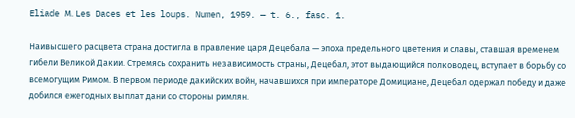Eliade М. Les Daces et les loups. Numen, 1959. — t. 6., fasc. 1.

Наивысшего расцвета страна достигла в правление царя Децебала — эпоха предельного цветения и славы, ставшая временем гибели Великой Дакии. Стремясь сохранить независимость страны, Децебал, этот выдающийся полководец, вступает в борьбу со всемогущим Римом. В первом периоде дакийских войн, начавшихся при императоре Домициане, Децебал одержал победу и даже добился ежегодных выплат дани со стороны римлян.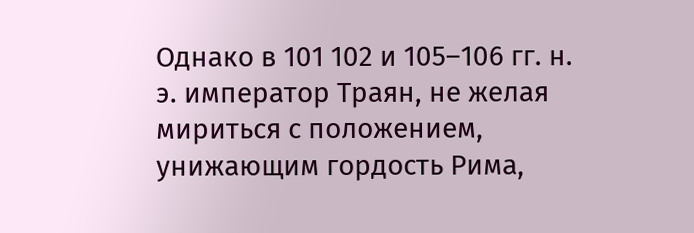Однако в 101 102 и 105–106 гг. н. э. император Траян, не желая мириться с положением, унижающим гордость Рима,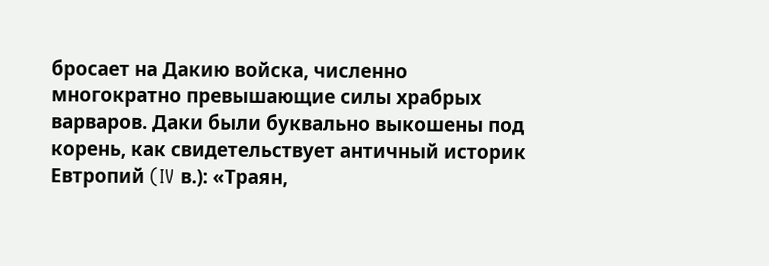бросает на Дакию войска, численно многократно превышающие силы храбрых варваров. Даки были буквально выкошены под корень, как свидетельствует античный историк Евтропий (IV в.): «Траян,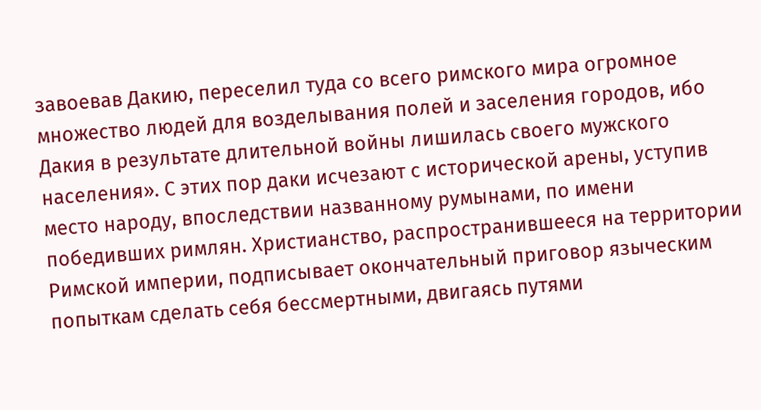завоевав Дакию, переселил туда со всего римского мира огромное множество людей для возделывания полей и заселения городов, ибо Дакия в результате длительной войны лишилась своего мужского населения». С этих пор даки исчезают с исторической арены, уступив место народу, впоследствии названному румынами, по имени победивших римлян. Христианство, распространившееся на территории Римской империи, подписывает окончательный приговор языческим попыткам сделать себя бессмертными, двигаясь путями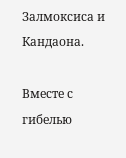Залмоксиса и Кандаона.

Вместе с гибелью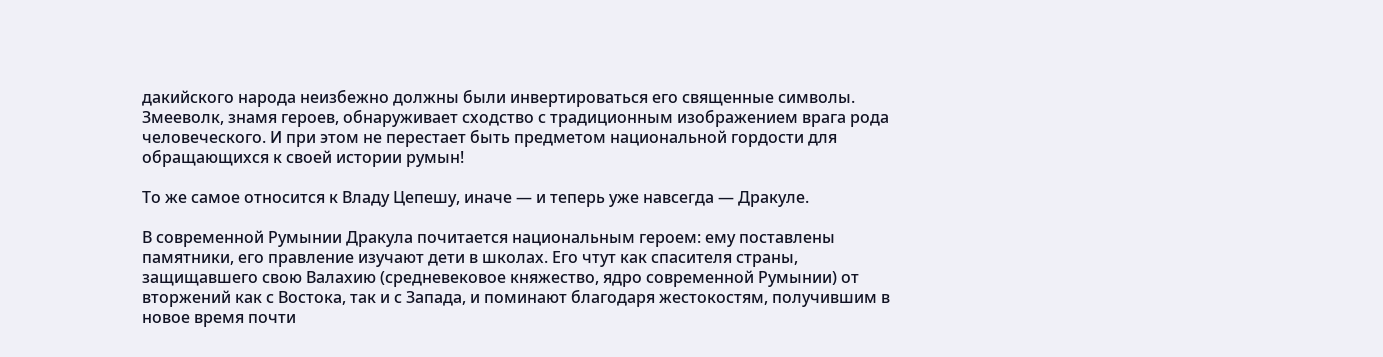дакийского народа неизбежно должны были инвертироваться его священные символы. Змееволк, знамя героев, обнаруживает сходство с традиционным изображением врага рода человеческого. И при этом не перестает быть предметом национальной гордости для обращающихся к своей истории румын!

То же самое относится к Владу Цепешу, иначе — и теперь уже навсегда — Дракуле.

В современной Румынии Дракула почитается национальным героем: ему поставлены памятники, его правление изучают дети в школах. Его чтут как спасителя страны, защищавшего свою Валахию (средневековое княжество, ядро современной Румынии) от вторжений как с Востока, так и с Запада, и поминают благодаря жестокостям, получившим в новое время почти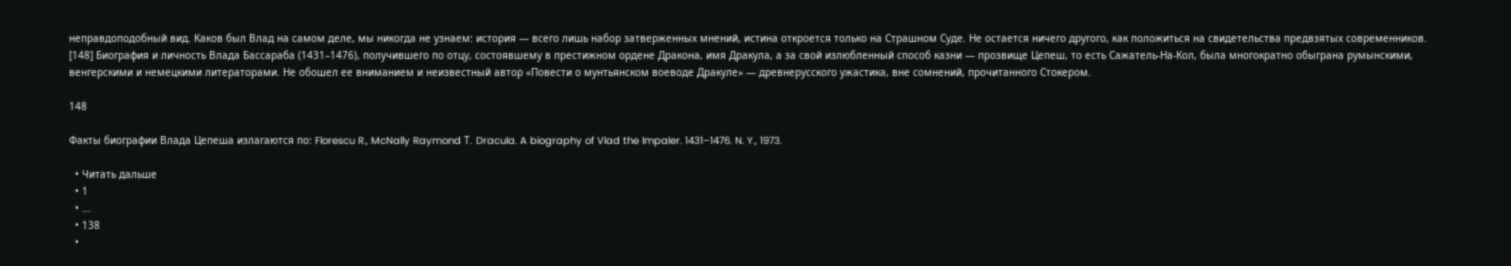неправдоподобный вид. Каков был Влад на самом деле, мы никогда не узнаем: история — всего лишь набор затверженных мнений, истина откроется только на Страшном Суде. Не остается ничего другого, как положиться на свидетельства предвзятых современников. [148] Биография и личность Влада Бассараба (1431–1476), получившего по отцу, состоявшему в престижном ордене Дракона, имя Дракула, а за свой излюбленный способ казни — прозвище Цепеш, то есть Сажатель-На-Кол, была многократно обыграна румынскими, венгерскими и немецкими литераторами. Не обошел ее вниманием и неизвестный автор «Повести о мунтьянском воеводе Дракуле» — древнерусского ужастика, вне сомнений, прочитанного Стокером.

148

Факты биографии Влада Цепеша излагаются по: Florescu R., McNally Raymond Т. Dracula. A biography of Vlad the Impaler. 1431–1476. N. Y., 1973.

  • Читать дальше
  • 1
  • ...
  • 138
  •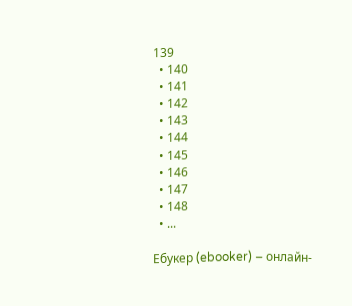139
  • 140
  • 141
  • 142
  • 143
  • 144
  • 145
  • 146
  • 147
  • 148
  • ...

Ебукер (ebooker) – онлайн-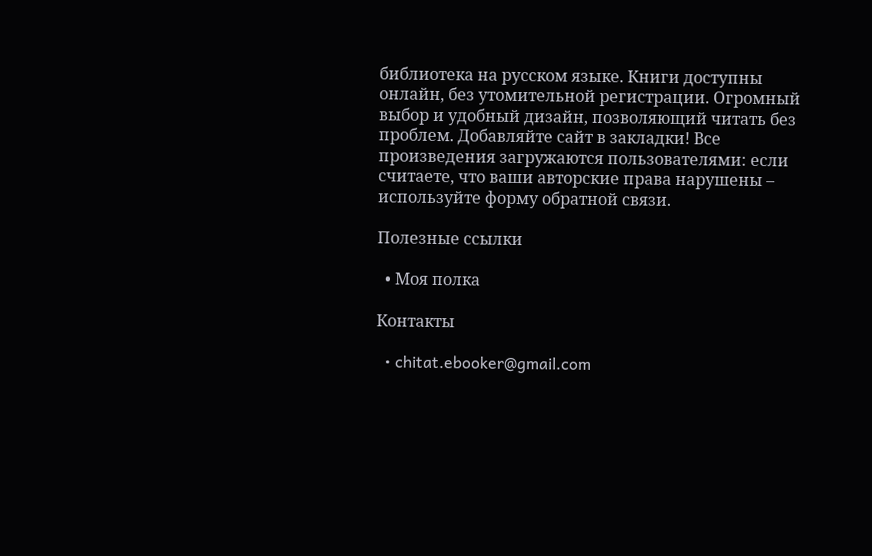библиотека на русском языке. Книги доступны онлайн, без утомительной регистрации. Огромный выбор и удобный дизайн, позволяющий читать без проблем. Добавляйте сайт в закладки! Все произведения загружаются пользователями: если считаете, что ваши авторские права нарушены – используйте форму обратной связи.

Полезные ссылки

  • Моя полка

Контакты

  • chitat.ebooker@gmail.com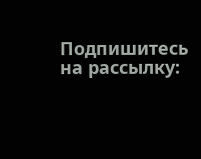Подпишитесь на рассылку: